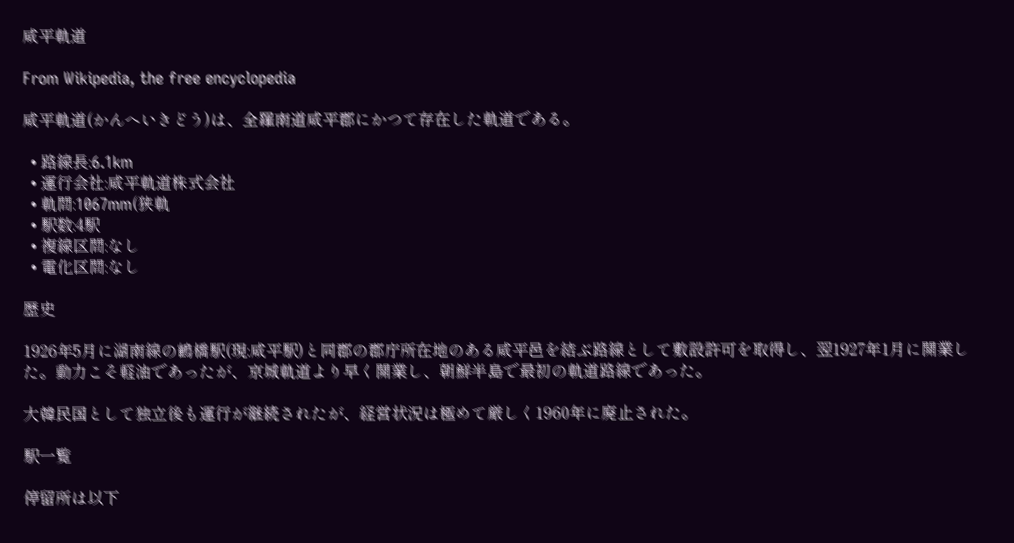咸平軌道

From Wikipedia, the free encyclopedia

咸平軌道(かんへいきどう)は、全羅南道咸平郡にかつて存在した軌道である。

  • 路線長:6.1km
  • 運行会社:咸平軌道株式会社
  • 軌間:1067mm(狭軌
  • 駅数:4駅
  • 複線区間:なし
  • 電化区間:なし

歴史

1926年5月に湖南線の鶴橋駅(現:咸平駅)と同郡の郡庁所在地のある咸平邑を結ぶ路線として敷設許可を取得し、翌1927年1月に開業した。動力こそ軽油であったが、京城軌道より早く開業し、朝鮮半島で最初の軌道路線であった。

大韓民国として独立後も運行が継続されたが、経営状況は極めて厳しく1960年に廃止された。

駅一覧

停留所は以下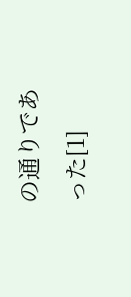の通りであった[1]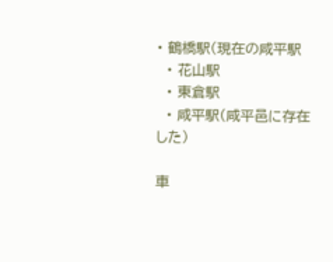• 鶴橋駅(現在の咸平駅
  • 花山駅
  • 東倉駅
  • 咸平駅(咸平邑に存在した)

車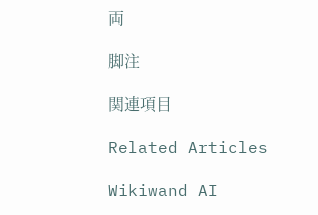両

脚注

関連項目

Related Articles

Wikiwand AI